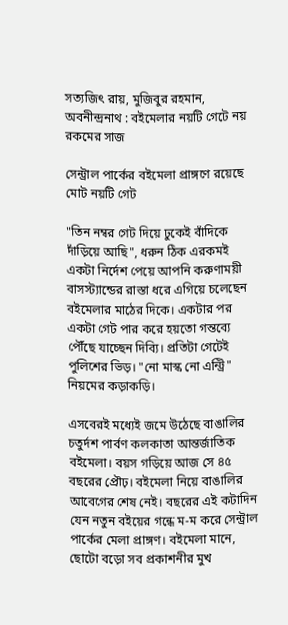সত্যজিৎ রায়, মুজিবুর রহমান, অবনীন্দ্রনাথ : বইমেলার নয়টি গেটে নয় রকমের সাজ

সেন্ট্রাল পার্কের বইমেলা প্রাঙ্গণে রয়েছে মোট নয়টি গেট

"তিন নম্বর গেট দিয়ে ঢুকেই বাঁদিকে দাঁড়িয়ে আছি", ধরুন ঠিক এরকমই একটা নির্দেশ পেয়ে আপনি করুণাময়ী বাসস্ট্যান্ডের রাস্তা ধরে এগিয়ে চলেছেন বইমেলার মাঠের দিকে। একটার পর একটা গেট পার করে হয়তো গন্তব্যে পৌঁছে যাচ্ছেন দিব্যি। প্রতিটা গেটেই পুলিশের ভিড়। "নো মাস্ক নো এন্ট্রি" নিয়মের কড়াকড়ি।

এসবেরই মধ্যেই জমে উঠেছে বাঙালির চতুর্দশ পার্বণ কলকাতা আন্তর্জাতিক বইমেলা। বয়স গড়িয়ে আজ সে ৪৫ বছরের প্রৌঢ়। বইমেলা নিয়ে বাঙালির আবেগের শেষ নেই। বছরের এই কটাদিন যেন নতুন বইয়ের গন্ধে ম-ম করে সেন্ট্রাল পার্কের মেলা প্রাঙ্গণ। বইমেলা মানে, ছোটো বড়ো সব প্রকাশনীর মুখ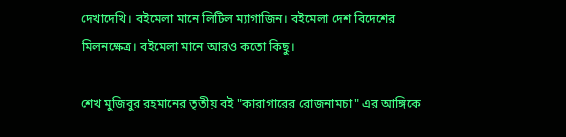দেখাদেখি। বইমেলা মানে লিটিল ম্যাগাজিন। বইমেলা দেশ বিদেশের মিলনক্ষেত্র। বইমেলা মানে আরও কতো কিছু।

শেখ মুজিবুর রহমানের তৃতীয় বই "কারাগারের রোজনামচা" এর আঙ্গিকে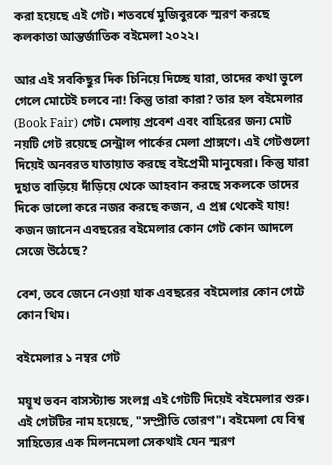করা হয়েছে এই গেট। শতবর্ষে মুজিবুরকে স্মরণ করছে কলকাতা আন্তর্জাতিক বইমেলা ২০২২।

আর এই সবকিছুর দিক চিনিয়ে দিচ্ছে যারা, তাদের কথা ভুলে গেলে মোটেই চলবে না! কিন্তু তারা কারা? তার হল বইমেলার (Book Fair) গেট। মেলায় প্রবেশ এবং বাহিরের জন্য মোট নয়টি গেট রয়েছে সেন্ট্রাল পার্কের মেলা প্রাঙ্গণে। এই গেটগুলো দিয়েই অনবরত যাতায়াত করছে বইপ্রেমী মানুষেরা। কিন্তু যারা দুহাত বাড়িয়ে দাঁড়িয়ে থেকে আহবান করছে সকলকে তাদের দিকে ভালো করে নজর করছে কজন, এ প্রশ্ন থেকেই যায়! কজন জানেন এবছরের বইমেলার কোন গেট কোন আদলে সেজে উঠেছে?

বেশ, তবে জেনে নেওয়া যাক এবছরের বইমেলার কোন গেটে কোন থিম।

বইমেলার ১ নম্বর গেট

ময়ূখ ভবন বাসস্ট্যান্ড সংলগ্ন এই গেটটি দিয়েই বইমেলার শুরু। এই গেটটির নাম হয়েছে, "সম্প্রীতি তোরণ"। বইমেলা যে বিশ্ব সাহিত্যের এক মিলনমেলা সেকথাই যেন স্মরণ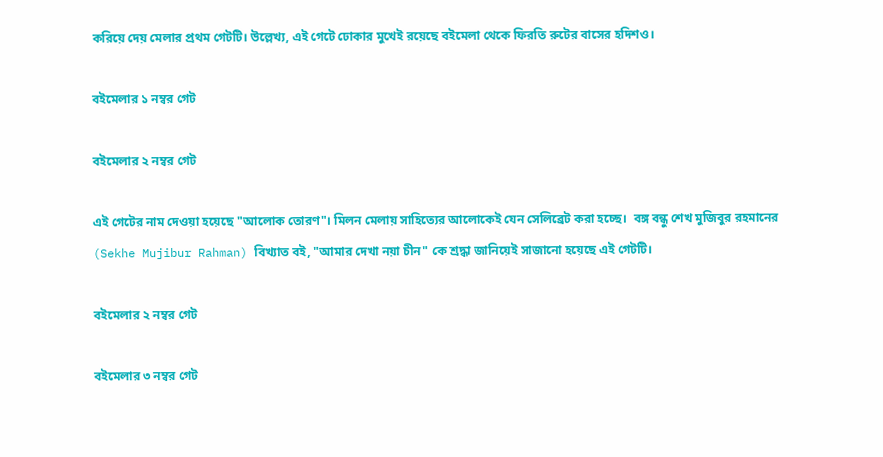করিয়ে দেয় মেলার প্রথম গেটটি। উল্লেখ্য, এই গেটে ঢোকার মুখেই রয়েছে বইমেলা থেকে ফিরতি রুটের বাসের হদিশও।

বইমেলার ১ নম্বর গেট

বইমেলার ২ নম্বর গেট

এই গেটের নাম দেওয়া হয়েছে "আলোক তোরণ"। মিলন মেলায় সাহিত্যের আলোকেই যেন সেলিব্রেট করা হচ্ছে।  বঙ্গ বন্ধু শেখ মুজিবুর রহমানের (Sekhe Mujibur Rahman) বিখ্যাত বই, "আমার দেখা নয়া চীন" কে শ্রদ্ধা জানিয়েই সাজানো হয়েছে এই গেটটি।

বইমেলার ২ নম্বর গেট

বইমেলার ৩ নম্বর গেট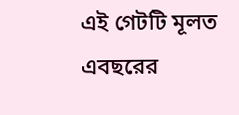এই গেটটি মূলত এবছরের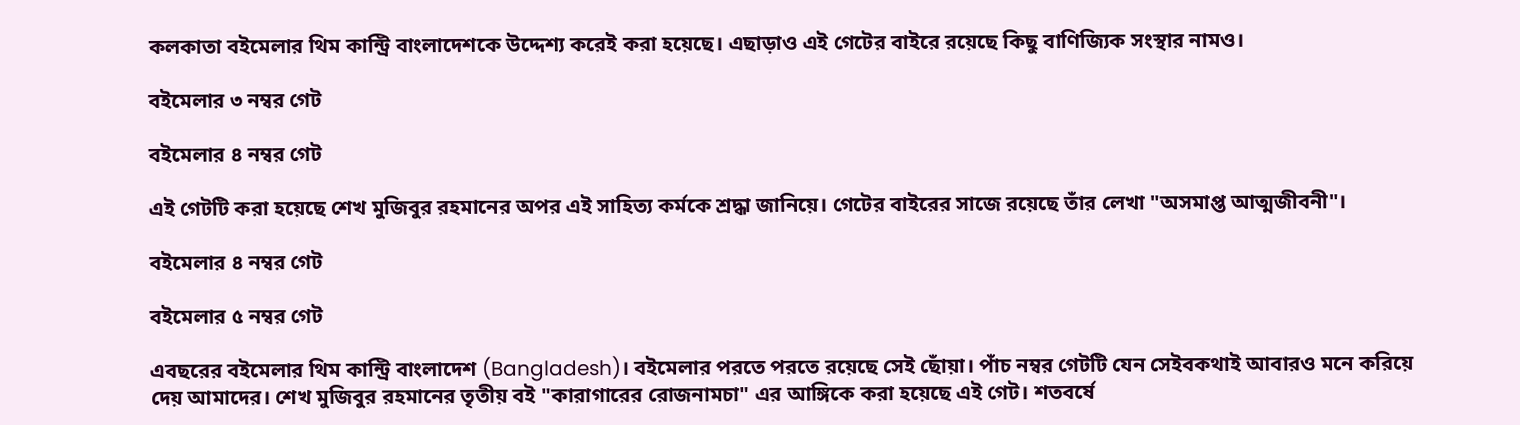কলকাতা বইমেলার থিম কান্ট্রি বাংলাদেশকে উদ্দেশ্য করেই করা হয়েছে। এছাড়াও এই গেটের বাইরে রয়েছে কিছু বাণিজ্যিক সংস্থার নামও।

বইমেলার ৩ নম্বর গেট

বইমেলার ৪ নম্বর গেট

এই গেটটি করা হয়েছে শেখ মুজিবুর রহমানের অপর এই সাহিত্য কর্মকে শ্রদ্ধা জানিয়ে। গেটের বাইরের সাজে রয়েছে তাঁর লেখা "অসমাপ্ত আত্মজীবনী"।

বইমেলার ৪ নম্বর গেট

বইমেলার ৫ নম্বর গেট

এবছরের বইমেলার থিম কান্ট্রি বাংলাদেশ (Bangladesh)। বইমেলার পরতে পরতে রয়েছে সেই ছোঁয়া। পাঁচ নম্বর গেটটি যেন সেইবকথাই আবারও মনে করিয়ে দেয় আমাদের। শেখ মুজিবুর রহমানের তৃতীয় বই "কারাগারের রোজনামচা" এর আঙ্গিকে করা হয়েছে এই গেট। শতবর্ষে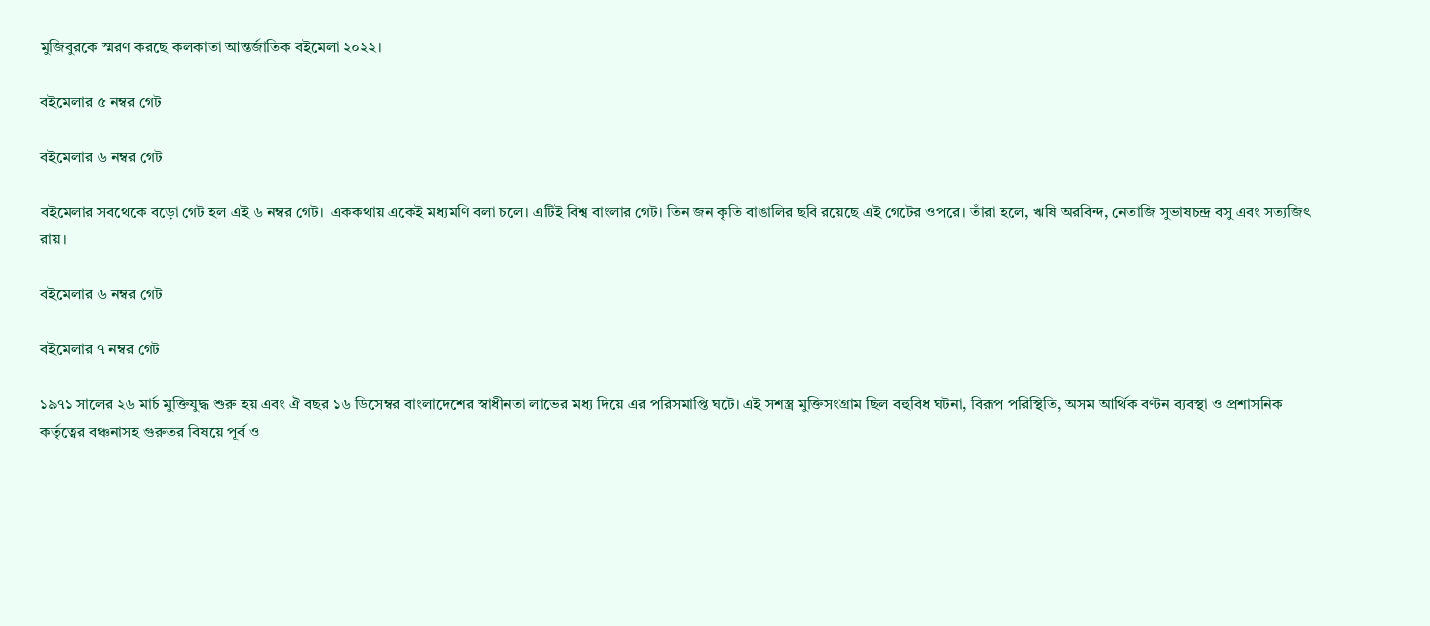মুজিবুরকে স্মরণ করছে কলকাতা আন্তর্জাতিক বইমেলা ২০২২।

বইমেলার ৫ নম্বর গেট

বইমেলার ৬ নম্বর গেট

বইমেলার সবথেকে বড়ো গেট হল এই ৬ নম্বর গেট।  এককথায় একেই মধ্যমণি বলা চলে। এটিই বিশ্ব বাংলার গেট। তিন জন কৃতি বাঙালির ছবি রয়েছে এই গেটের ওপরে। তাঁরা হলে, ঋষি অরবিন্দ, নেতাজি সুভাষচন্দ্র বসু এবং সত্যজিৎ রায়।

বইমেলার ৬ নম্বর গেট

বইমেলার ৭ নম্বর গেট

১৯৭১ সালের ২৬ মার্চ মুক্তিযুদ্ধ শুরু হয় এবং ঐ বছর ১৬ ডিসেম্বর বাংলাদেশের স্বাধীনতা লাভের মধ্য দিয়ে এর পরিসমাপ্তি ঘটে। এই সশস্ত্র মুক্তিসংগ্রাম ছিল বহুবিধ ঘটনা, বিরূপ পরিস্থিতি, অসম আর্থিক বণ্টন ব্যবস্থা ও প্রশাসনিক কর্তৃত্বের বঞ্চনাসহ গুরুতর বিষয়ে পূর্ব ও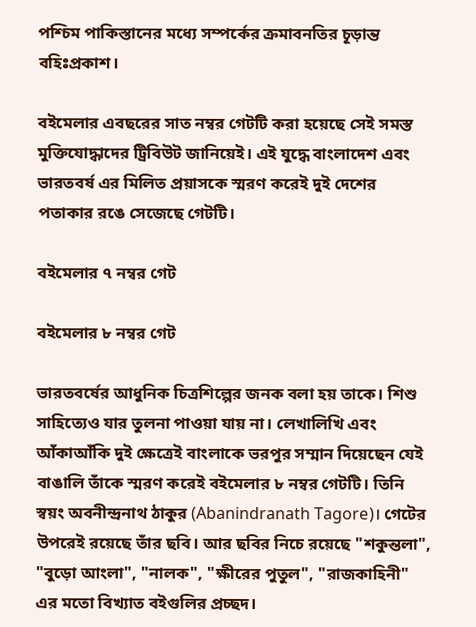পশ্চিম পাকিস্তানের মধ্যে সম্পর্কের ক্রমাবনতির চূড়ান্ত বহিঃপ্রকাশ।

বইমেলার এবছরের সাত নম্বর গেটটি করা হয়েছে সেই সমস্ত মুক্তিযোদ্ধাদের ট্রিবিউট জানিয়েই। এই যুদ্ধে বাংলাদেশ এবং ভারতবর্ষ এর মিলিত প্রয়াসকে স্মরণ করেই দুই দেশের পতাকার রঙে সেজেছে গেটটি।

বইমেলার ৭ নম্বর গেট

বইমেলার ৮ নম্বর গেট

ভারতবর্ষের আধুনিক চিত্রশিল্পের জনক বলা হয় তাকে। শিশু সাহিত্যেও যার তুলনা পাওয়া যায় না। লেখালিখি এবং আঁকাআঁকি দুই ক্ষেত্রেই বাংলাকে ভরপুর সম্মান দিয়েছেন যেই বাঙালি তাঁকে স্মরণ করেই বইমেলার ৮ নম্বর গেটটি। তিনি স্বয়ং অবনীন্দ্রনাথ ঠাকুর (Abanindranath Tagore)। গেটের উপরেই রয়েছে তাঁর ছবি। আর ছবির নিচে রয়েছে "শকুন্তলা", "বুড়ো আংলা", "নালক", "ক্ষীরের পুতুল", "রাজকাহিনী" এর মতো বিখ্যাত বইগুলির প্রচ্ছদ।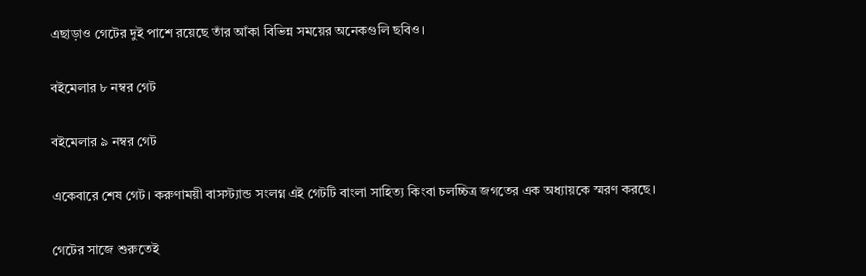এছাড়াও গেটের দুই পাশে রয়েছে তাঁর আঁকা বিভিন্ন সময়ের অনেকগুলি ছবিও।

বইমেলার ৮ নম্বর গেট

বইমেলার ৯ নম্বর গেট

একেবারে শেষ গেট। করুণাময়ী বাসস্ট্যান্ড সংলগ্ন এই গেটটি বাংলা সাহিত্য কিংবা চলচ্চিত্র জগতের এক অধ্যায়কে স্মরণ করছে।

গেটের সাজে শুরুতেই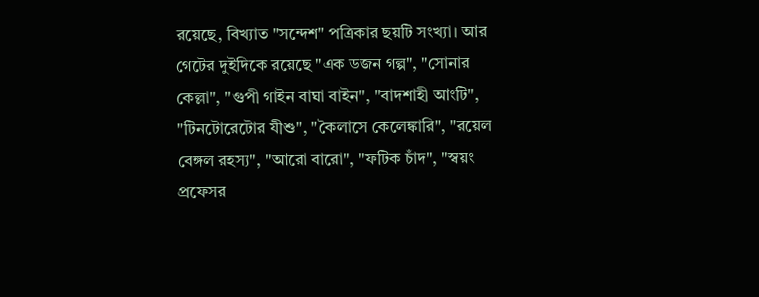রয়েছে, বিখ্যাত "সন্দেশ" পত্রিকার ছয়টি সংখ্যা। আর গেটের দুইদিকে রয়েছে "এক ডজন গল্প", "সোনার কেল্লা", "গুপী গাইন বাঘা বাইন", "বাদশাহী আংটি",  "টিনটোরেটোর যীশু", "কৈলাসে কেলেঙ্কারি", "রয়েল বেঙ্গল রহস্য", "আরো বারো", "ফটিক চাঁদ", "স্বয়ং প্রফেসর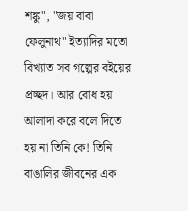শঙ্কু", "জয় বাবা ফেলুনাথ" ইত্যাদির মতো বিখ্যাত সব গল্পের বইয়ের প্রচ্ছদ। আর বোধ হয় আলাদা করে বলে দিতে হয় না তিনি কে! তিনি বাঙালির জীবনের এক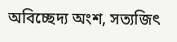অবিচ্ছেদ্য অংশ, সত্যজিৎ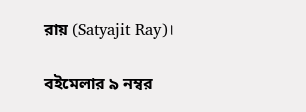রায় (Satyajit Ray)।

বইমেলার ৯ নম্বর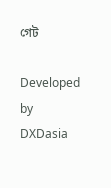গেট

Developed by DXDasia